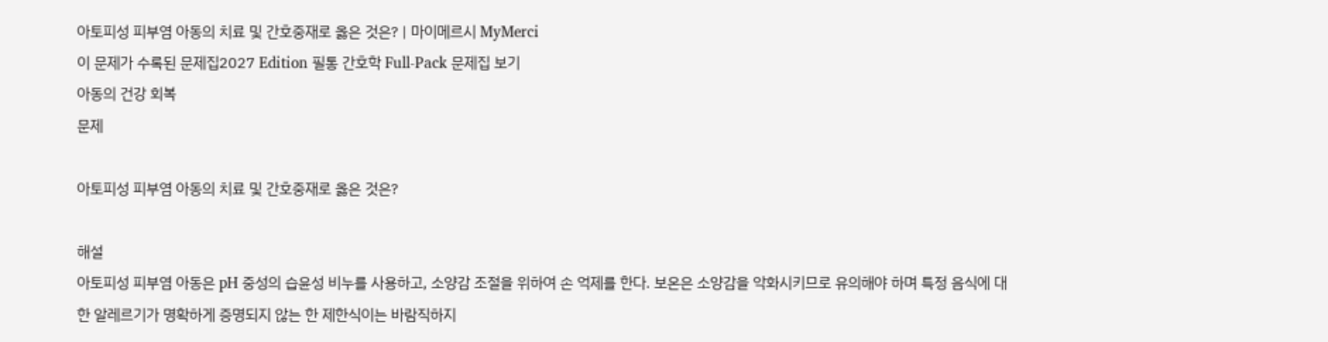아토피성 피부염 아동의 치료 및 간호중재로 옳은 것은? | 마이메르시 MyMerci
이 문제가 수록된 문제집2027 Edition 필통 간호학 Full-Pack 문제집 보기
아동의 건강 회복
문제

아토피성 피부염 아동의 치료 및 간호중재로 옳은 것은?

해설
아토피성 피부염 아동은 pH 중성의 습윤성 비누를 사용하고, 소양감 조절을 위하여 손 억제를 한다. 보온은 소양감을 악화시키므로 유의해야 하며 특정 음식에 대한 알레르기가 명확하게 증명되지 않는 한 제한식이는 바람직하지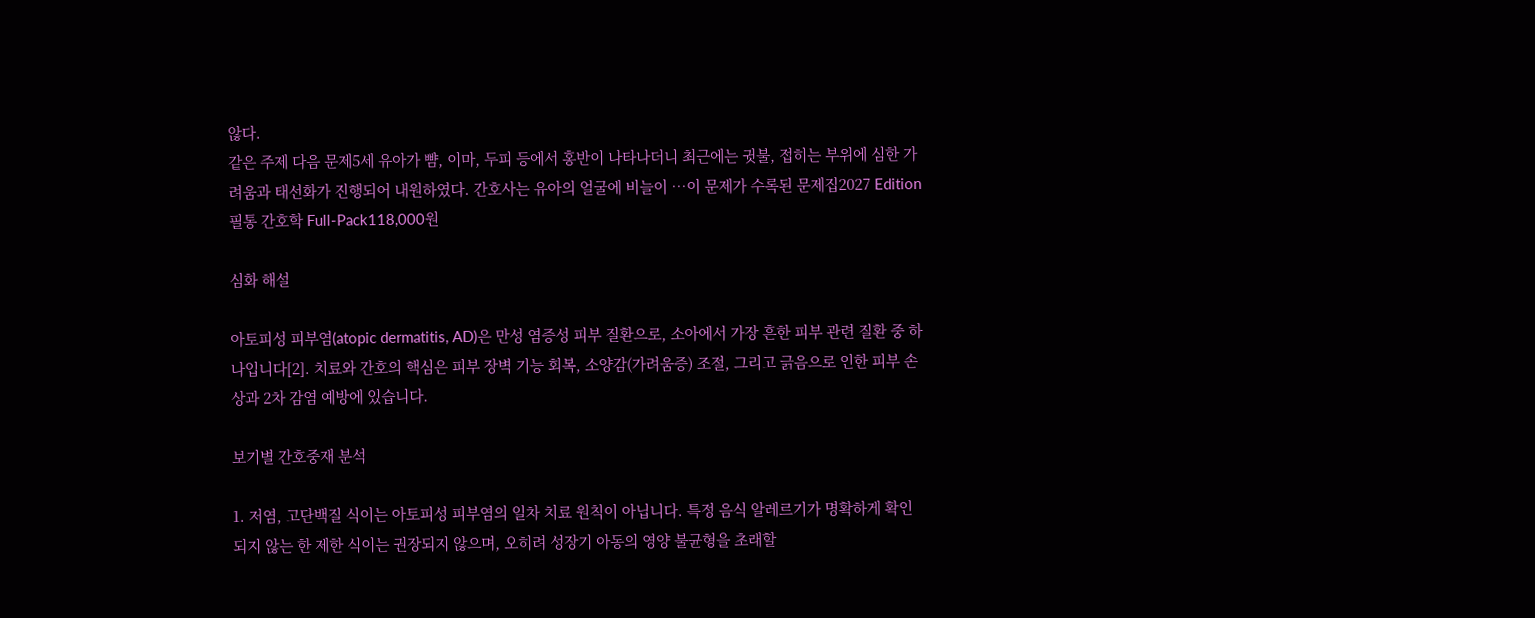않다.
같은 주제 다음 문제5세 유아가 뺨, 이마, 두피 등에서 홍반이 나타나더니 최근에는 귓불, 접히는 부위에 심한 가려움과 태선화가 진행되어 내원하였다. 간호사는 유아의 얼굴에 비늘이 …이 문제가 수록된 문제집2027 Edition 필통 간호학 Full-Pack118,000원

심화 해설

아토피성 피부염(atopic dermatitis, AD)은 만성 염증성 피부 질환으로, 소아에서 가장 흔한 피부 관련 질환 중 하나입니다[2]. 치료와 간호의 핵심은 피부 장벽 기능 회복, 소양감(가려움증) 조절, 그리고 긁음으로 인한 피부 손상과 2차 감염 예방에 있습니다.

보기별 간호중재 분석

1. 저염, 고단백질 식이는 아토피성 피부염의 일차 치료 원칙이 아닙니다. 특정 음식 알레르기가 명확하게 확인되지 않는 한 제한 식이는 권장되지 않으며, 오히려 성장기 아동의 영양 불균형을 초래할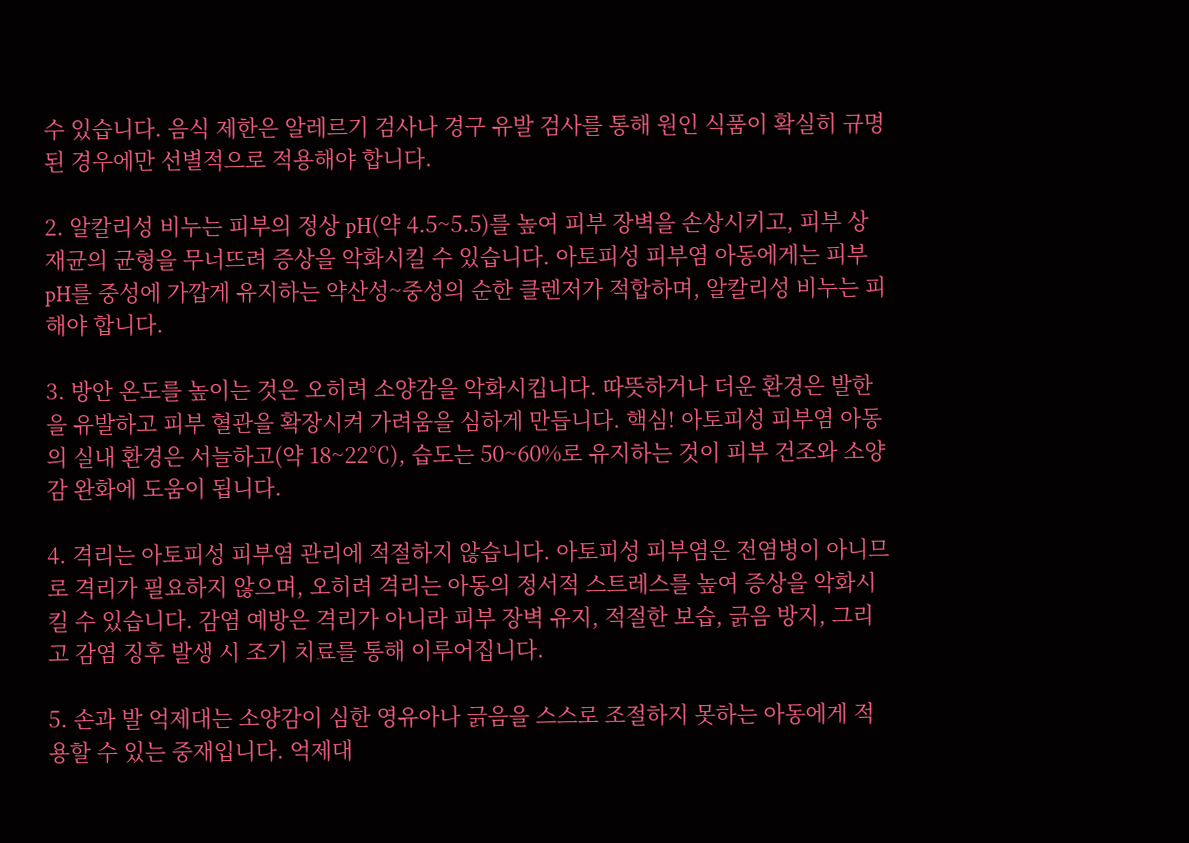수 있습니다. 음식 제한은 알레르기 검사나 경구 유발 검사를 통해 원인 식품이 확실히 규명된 경우에만 선별적으로 적용해야 합니다.

2. 알칼리성 비누는 피부의 정상 pH(약 4.5~5.5)를 높여 피부 장벽을 손상시키고, 피부 상재균의 균형을 무너뜨려 증상을 악화시킬 수 있습니다. 아토피성 피부염 아동에게는 피부 pH를 중성에 가깝게 유지하는 약산성~중성의 순한 클렌저가 적합하며, 알칼리성 비누는 피해야 합니다.

3. 방안 온도를 높이는 것은 오히려 소양감을 악화시킵니다. 따뜻하거나 더운 환경은 발한을 유발하고 피부 혈관을 확장시켜 가려움을 심하게 만듭니다. 핵심! 아토피성 피부염 아동의 실내 환경은 서늘하고(약 18~22℃), 습도는 50~60%로 유지하는 것이 피부 건조와 소양감 완화에 도움이 됩니다.

4. 격리는 아토피성 피부염 관리에 적절하지 않습니다. 아토피성 피부염은 전염병이 아니므로 격리가 필요하지 않으며, 오히려 격리는 아동의 정서적 스트레스를 높여 증상을 악화시킬 수 있습니다. 감염 예방은 격리가 아니라 피부 장벽 유지, 적절한 보습, 긁음 방지, 그리고 감염 징후 발생 시 조기 치료를 통해 이루어집니다.

5. 손과 발 억제대는 소양감이 심한 영유아나 긁음을 스스로 조절하지 못하는 아동에게 적용할 수 있는 중재입니다. 억제대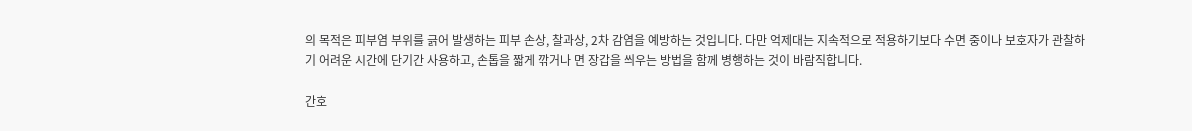의 목적은 피부염 부위를 긁어 발생하는 피부 손상, 찰과상, 2차 감염을 예방하는 것입니다. 다만 억제대는 지속적으로 적용하기보다 수면 중이나 보호자가 관찰하기 어려운 시간에 단기간 사용하고, 손톱을 짧게 깎거나 면 장갑을 씌우는 방법을 함께 병행하는 것이 바람직합니다.

간호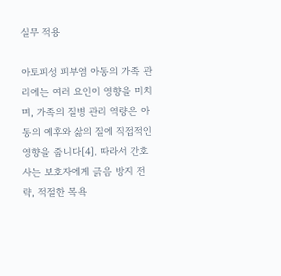실무 적용

아토피성 피부염 아동의 가족 관리에는 여러 요인이 영향을 미치며, 가족의 질병 관리 역량은 아동의 예후와 삶의 질에 직접적인 영향을 줍니다[4]. 따라서 간호사는 보호자에게 긁음 방지 전략, 적절한 목욕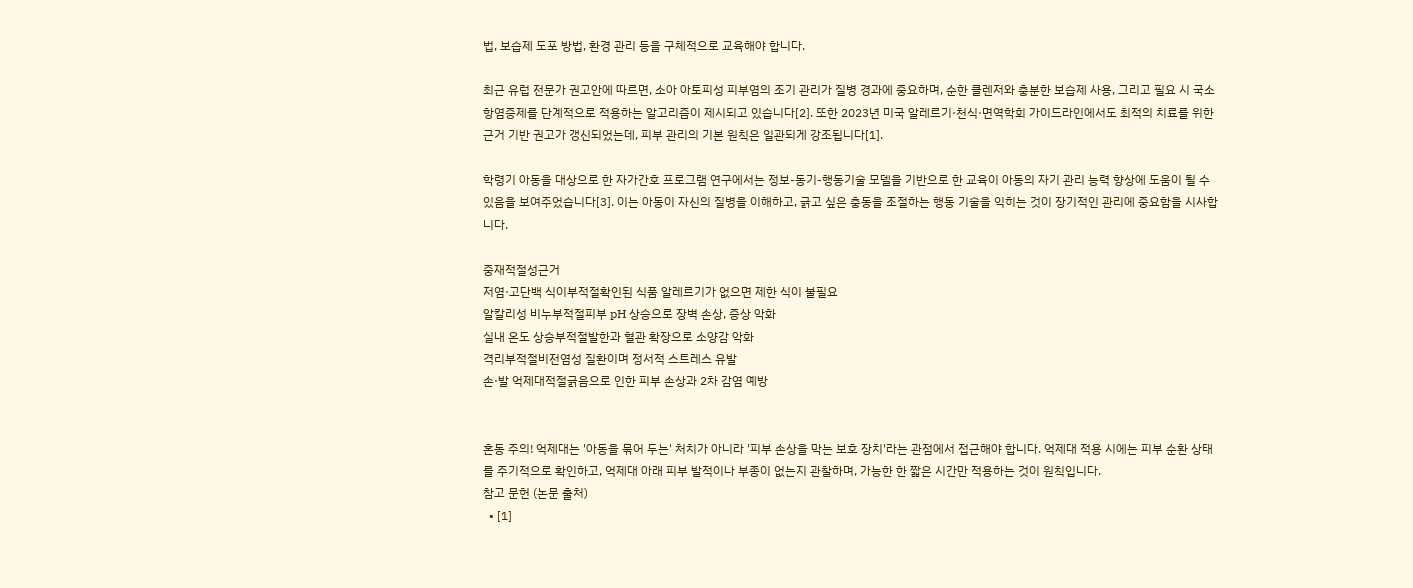법, 보습제 도포 방법, 환경 관리 등을 구체적으로 교육해야 합니다.

최근 유럽 전문가 권고안에 따르면, 소아 아토피성 피부염의 조기 관리가 질병 경과에 중요하며, 순한 클렌저와 충분한 보습제 사용, 그리고 필요 시 국소 항염증제를 단계적으로 적용하는 알고리즘이 제시되고 있습니다[2]. 또한 2023년 미국 알레르기·천식·면역학회 가이드라인에서도 최적의 치료를 위한 근거 기반 권고가 갱신되었는데, 피부 관리의 기본 원칙은 일관되게 강조됩니다[1].

학령기 아동을 대상으로 한 자가간호 프로그램 연구에서는 정보-동기-행동기술 모델을 기반으로 한 교육이 아동의 자기 관리 능력 향상에 도움이 될 수 있음을 보여주었습니다[3]. 이는 아동이 자신의 질병을 이해하고, 긁고 싶은 충동을 조절하는 행동 기술을 익히는 것이 장기적인 관리에 중요함을 시사합니다.

중재적절성근거
저염·고단백 식이부적절확인된 식품 알레르기가 없으면 제한 식이 불필요
알칼리성 비누부적절피부 pH 상승으로 장벽 손상, 증상 악화
실내 온도 상승부적절발한과 혈관 확장으로 소양감 악화
격리부적절비전염성 질환이며 정서적 스트레스 유발
손·발 억제대적절긁음으로 인한 피부 손상과 2차 감염 예방


혼동 주의! 억제대는 '아동을 묶어 두는' 처치가 아니라 '피부 손상을 막는 보호 장치'라는 관점에서 접근해야 합니다. 억제대 적용 시에는 피부 순환 상태를 주기적으로 확인하고, 억제대 아래 피부 발적이나 부종이 없는지 관찰하며, 가능한 한 짧은 시간만 적용하는 것이 원칙입니다.
참고 문헌 (논문 출처)
  • [1]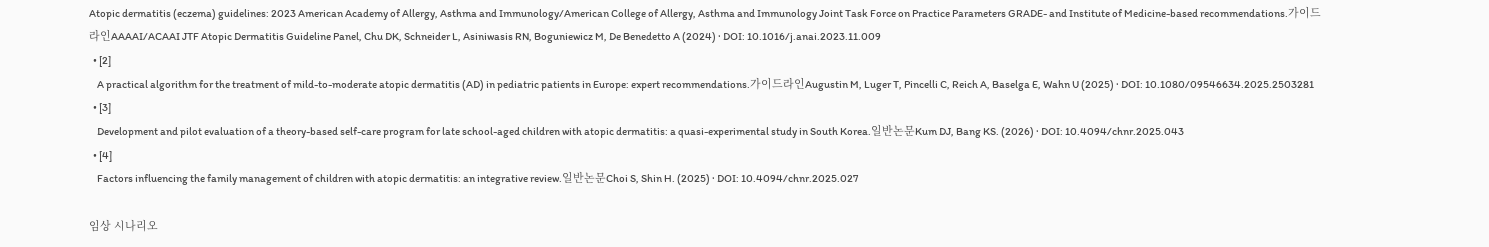Atopic dermatitis (eczema) guidelines: 2023 American Academy of Allergy, Asthma and Immunology/American College of Allergy, Asthma and Immunology Joint Task Force on Practice Parameters GRADE- and Institute of Medicine-based recommendations.가이드라인AAAAI/ACAAI JTF Atopic Dermatitis Guideline Panel, Chu DK, Schneider L, Asiniwasis RN, Boguniewicz M, De Benedetto A (2024) · DOI: 10.1016/j.anai.2023.11.009
  • [2]
    A practical algorithm for the treatment of mild-to-moderate atopic dermatitis (AD) in pediatric patients in Europe: expert recommendations.가이드라인Augustin M, Luger T, Pincelli C, Reich A, Baselga E, Wahn U (2025) · DOI: 10.1080/09546634.2025.2503281
  • [3]
    Development and pilot evaluation of a theory-based self-care program for late school-aged children with atopic dermatitis: a quasi-experimental study in South Korea.일반논문Kum DJ, Bang KS. (2026) · DOI: 10.4094/chnr.2025.043
  • [4]
    Factors influencing the family management of children with atopic dermatitis: an integrative review.일반논문Choi S, Shin H. (2025) · DOI: 10.4094/chnr.2025.027

임상 시나리오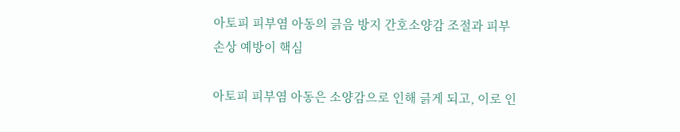아토피 피부염 아동의 긁음 방지 간호소양감 조절과 피부 손상 예방이 핵심

아토피 피부염 아동은 소양감으로 인해 긁게 되고, 이로 인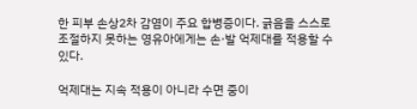한 피부 손상2차 감염이 주요 합병증이다. 긁음을 스스로 조절하지 못하는 영유아에게는 손·발 억제대를 적용할 수 있다.

억제대는 지속 적용이 아니라 수면 중이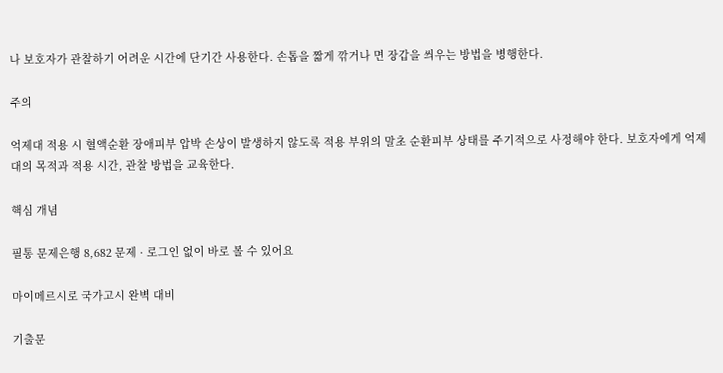나 보호자가 관찰하기 어려운 시간에 단기간 사용한다. 손톱을 짧게 깎거나 면 장갑을 씌우는 방법을 병행한다.

주의

억제대 적용 시 혈액순환 장애피부 압박 손상이 발생하지 않도록 적용 부위의 말초 순환피부 상태를 주기적으로 사정해야 한다. 보호자에게 억제대의 목적과 적용 시간, 관찰 방법을 교육한다.

핵심 개념

필통 문제은행 8,682 문제 · 로그인 없이 바로 볼 수 있어요

마이메르시로 국가고시 완벽 대비

기출문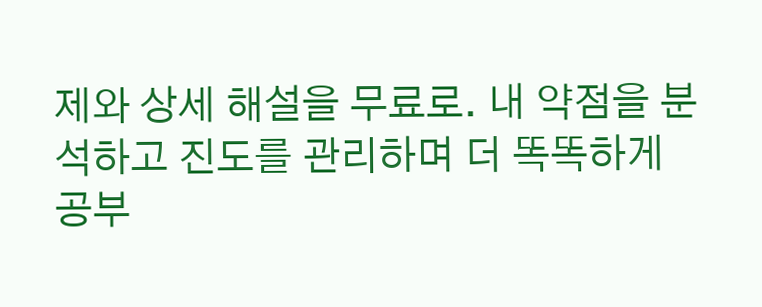제와 상세 해설을 무료로. 내 약점을 분석하고 진도를 관리하며 더 똑똑하게 공부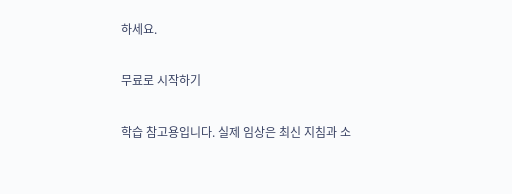하세요.

무료로 시작하기

학습 참고용입니다. 실제 임상은 최신 지침과 소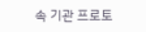속 기관 프로토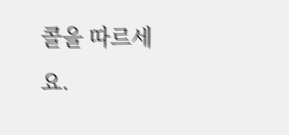콜을 따르세요.